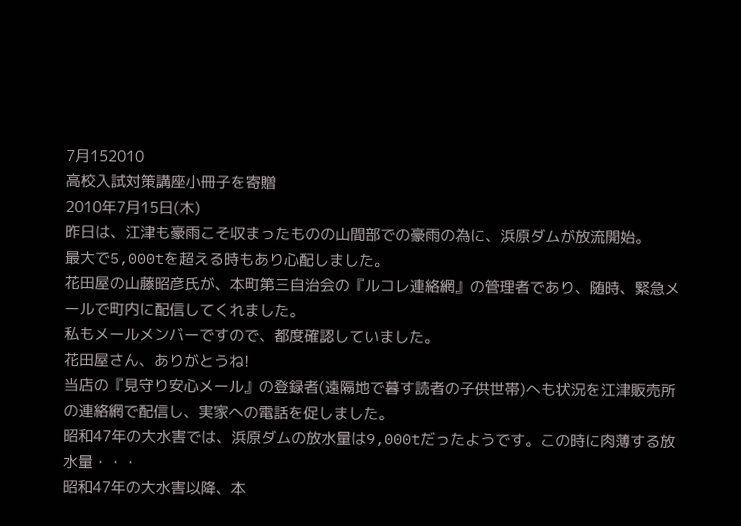7月152010
高校入試対策講座小冊子を寄贈
2010年7月15日(木)
昨日は、江津も豪雨こそ収まったものの山間部での豪雨の為に、浜原ダムが放流開始。
最大で5,000tを超える時もあり心配しました。
花田屋の山藤昭彦氏が、本町第三自治会の『ルコレ連絡網』の管理者であり、随時、緊急メールで町内に配信してくれました。
私もメールメンバーですので、都度確認していました。
花田屋さん、ありがとうね!
当店の『見守り安心メール』の登録者(遠隔地で暮す読者の子供世帯)へも状況を江津販売所の連絡網で配信し、実家への電話を促しました。
昭和47年の大水害では、浜原ダムの放水量は9,000tだったようです。この時に肉薄する放水量・・・
昭和47年の大水害以降、本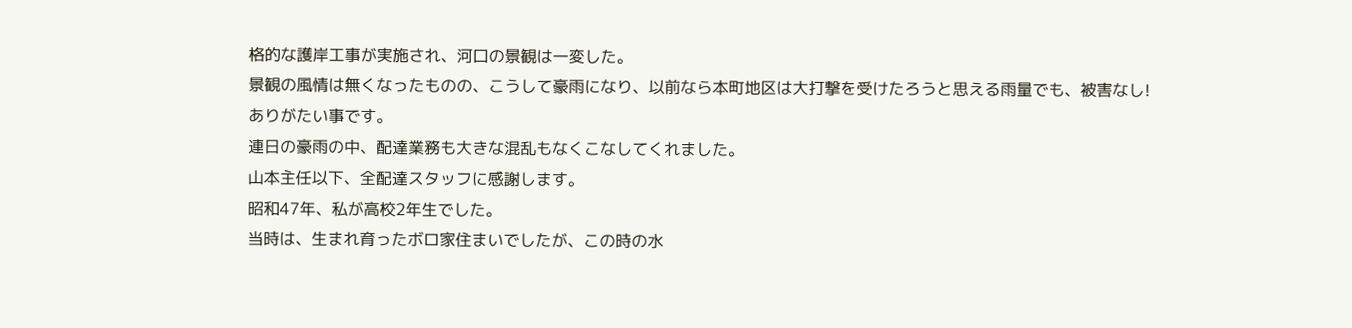格的な護岸工事が実施され、河口の景観は一変した。
景観の風情は無くなったものの、こうして豪雨になり、以前なら本町地区は大打撃を受けたろうと思える雨量でも、被害なし!
ありがたい事です。
連日の豪雨の中、配達業務も大きな混乱もなくこなしてくれました。
山本主任以下、全配達スタッフに感謝します。
昭和47年、私が高校2年生でした。
当時は、生まれ育ったボロ家住まいでしたが、この時の水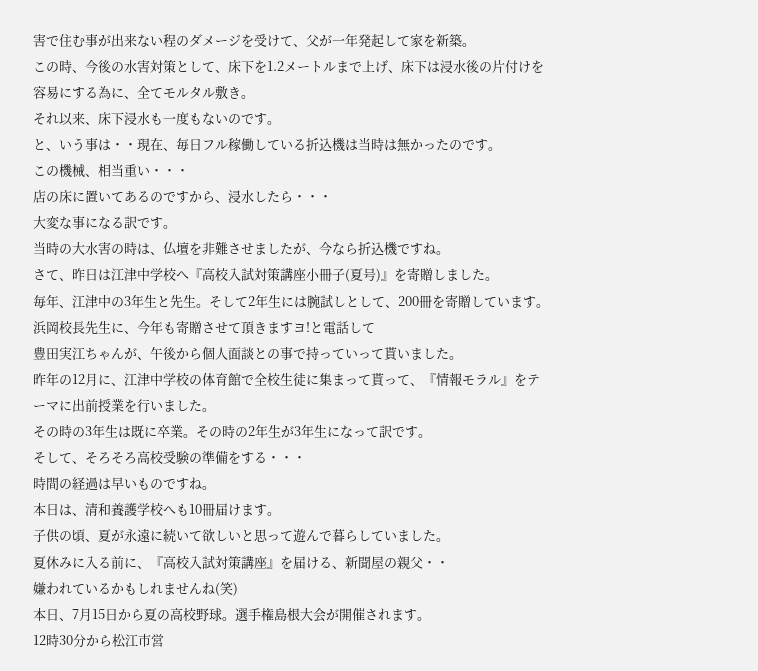害で住む事が出来ない程のダメージを受けて、父が一年発起して家を新築。
この時、今後の水害対策として、床下を1.2メートルまで上げ、床下は浸水後の片付けを容易にする為に、全てモルタル敷き。
それ以来、床下浸水も一度もないのです。
と、いう事は・・現在、毎日フル稼働している折込機は当時は無かったのです。
この機械、相当重い・・・
店の床に置いてあるのですから、浸水したら・・・
大変な事になる訳です。
当時の大水害の時は、仏壇を非難させましたが、今なら折込機ですね。
さて、昨日は江津中学校へ『高校入試対策講座小冊子(夏号)』を寄贈しました。
毎年、江津中の3年生と先生。そして2年生には腕試しとして、200冊を寄贈しています。
浜岡校長先生に、今年も寄贈させて頂きますヨ!と電話して
豊田実江ちゃんが、午後から個人面談との事で持っていって貰いました。
昨年の12月に、江津中学校の体育館で全校生徒に集まって貰って、『情報モラル』をテーマに出前授業を行いました。
その時の3年生は既に卒業。その時の2年生が3年生になって訳です。
そして、そろそろ高校受験の準備をする・・・
時間の経過は早いものですね。
本日は、清和養護学校へも10冊届けます。
子供の頃、夏が永遠に続いて欲しいと思って遊んで暮らしていました。
夏休みに入る前に、『高校入試対策講座』を届ける、新聞屋の親父・・
嫌われているかもしれませんね(笑)
本日、7月15日から夏の高校野球。選手権島根大会が開催されます。
12時30分から松江市営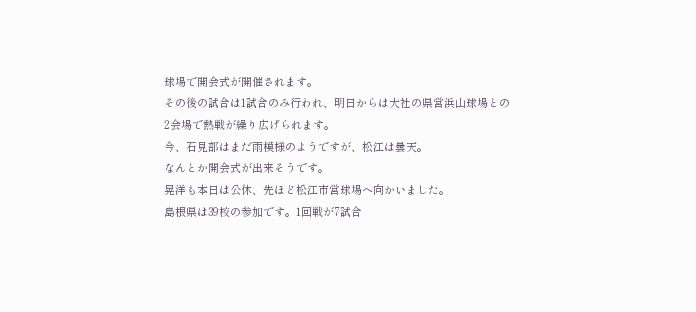球場で開会式が開催されます。
その後の試合は1試合のみ行われ、明日からは大社の県営浜山球場との2会場で熱戦が繰り広げられます。
今、石見部はまだ雨模様のようですが、松江は曇天。
なんとか開会式が出来そうです。
晃洋も本日は公休、先ほど松江市営球場へ向かいました。
島根県は39校の参加です。1回戦が7試合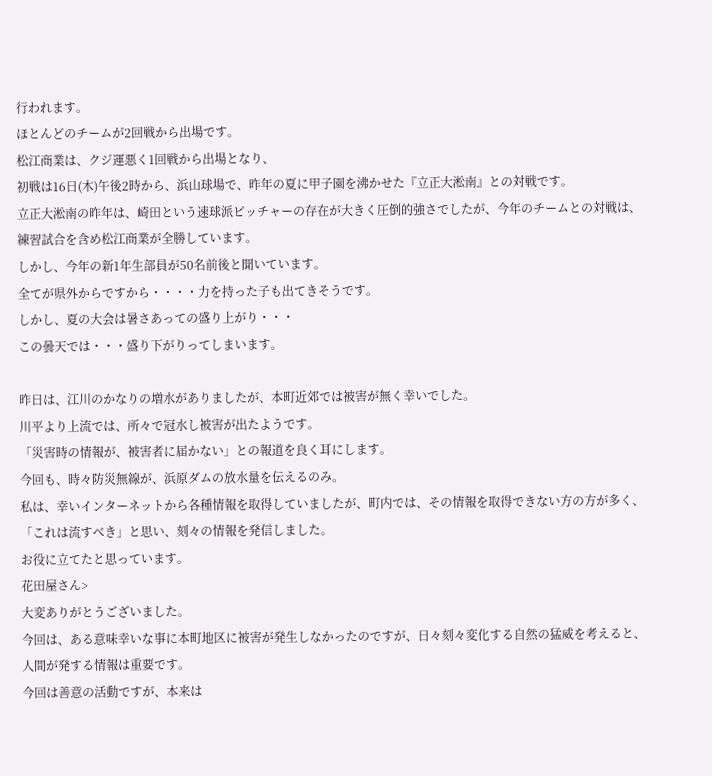行われます。
ほとんどのチームが2回戦から出場です。
松江商業は、クジ運悪く1回戦から出場となり、
初戦は16日(木)午後2時から、浜山球場で、昨年の夏に甲子園を沸かせた『立正大淞南』との対戦です。
立正大淞南の昨年は、崎田という速球派ピッチャーの存在が大きく圧倒的強さでしたが、今年のチームとの対戦は、練習試合を含め松江商業が全勝しています。
しかし、今年の新1年生部員が50名前後と聞いています。
全てが県外からですから・・・・力を持った子も出てきそうです。
しかし、夏の大会は暑さあっての盛り上がり・・・
この曇天では・・・盛り下がりってしまいます。

昨日は、江川のかなりの増水がありましたが、本町近郊では被害が無く幸いでした。
川平より上流では、所々で冠水し被害が出たようです。
「災害時の情報が、被害者に届かない」との報道を良く耳にします。
今回も、時々防災無線が、浜原ダムの放水量を伝えるのみ。
私は、幸いインターネットから各種情報を取得していましたが、町内では、その情報を取得できない方の方が多く、「これは流すべき」と思い、刻々の情報を発信しました。
お役に立てたと思っています。
花田屋さん>
大変ありがとうございました。
今回は、ある意味幸いな事に本町地区に被害が発生しなかったのですが、日々刻々変化する自然の猛威を考えると、人間が発する情報は重要です。
今回は善意の活動ですが、本来は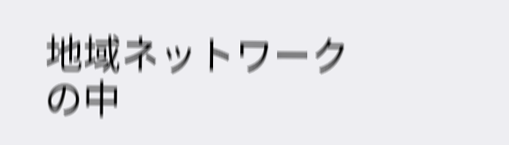地域ネットワークの中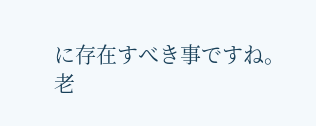に存在すべき事ですね。
老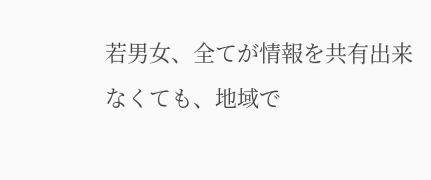若男女、全てが情報を共有出来なくても、地域で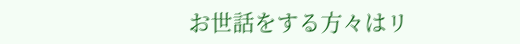お世話をする方々はリ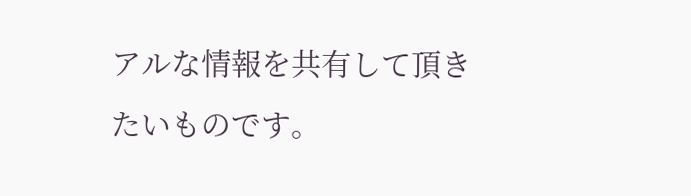アルな情報を共有して頂きたいものです。